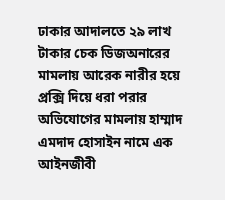ঢাকার আদালতে ২৯ লাখ টাকার চেক ডিজঅনারের মামলায় আরেক নারীর হয়ে প্রক্সি দিয়ে ধরা পরার অভিযোগের মামলায় হাম্মাদ এমদাদ হোসাইন নামে এক আইনজীবী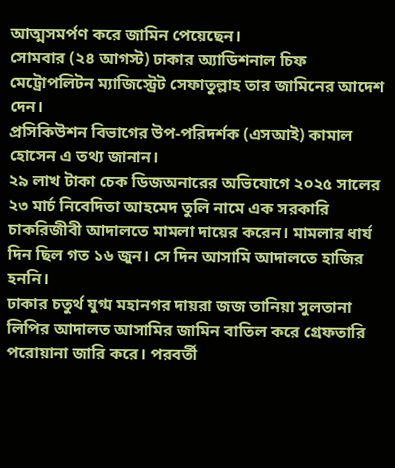আত্মসমর্পণ করে জামিন পেয়েছেন।
সোমবার (২৪ আগস্ট) ঢাকার অ্যাডিশনাল চিফ মেট্রোপলিটন ম্যাজিস্ট্রেট সেফাতুল্লাহ তার জামিনের আদেশ দেন।
প্রসিকিউশন বিভাগের উপ-পরিদর্শক (এসআই) কামাল হোসেন এ তথ্য জানান।
২৯ লাখ টাকা চেক ডিজঅনারের অভিযোগে ২০২৫ সালের ২৩ মার্চ নিবেদিতা আহমেদ তুলি নামে এক সরকারি চাকরিজীবী আদালতে মামলা দায়ের করেন। মামলার ধার্য দিন ছিল গত ১৬ জুন। সে দিন আসামি আদালতে হাজির হননি।
ঢাকার চতুর্থ যুগ্ম মহানগর দায়রা জজ তানিয়া সুলতানা লিপির আদালত আসামির জামিন বাতিল করে গ্রেফতারি পরোয়ানা জারি করে। পরবর্তী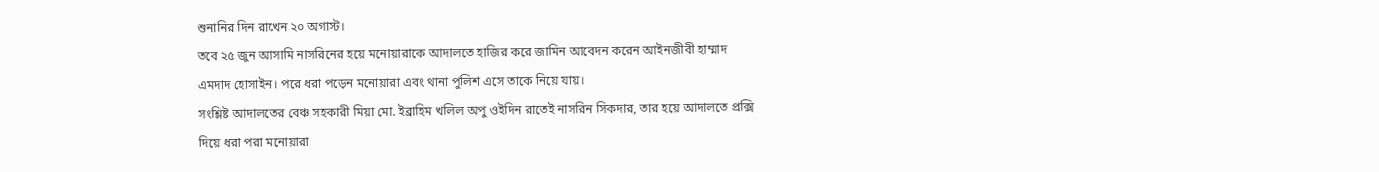শুনানির দিন রাখেন ২০ অগাস্ট।
তবে ২৫ জুন আসামি নাসরিনের হয়ে মনোয়ারাকে আদালতে হাজির করে জামিন আবেদন করেন আইনজীবী হাম্মাদ এমদাদ হোসাইন। পরে ধরা পড়েন মনোয়ারা এবং থানা পুলিশ এসে তাকে নিয়ে যায়।
সংশ্লিষ্ট আদালতের বেঞ্চ সহকারী মিয়া মো. ইব্রাহিম খলিল অপু ওইদিন রাতেই নাসরিন সিকদার, তার হয়ে আদালতে প্রক্সি দিয়ে ধরা পরা মনোয়ারা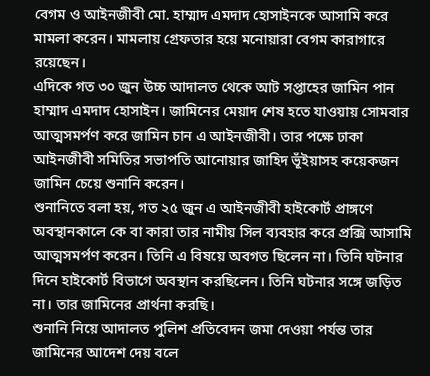বেগম ও আইনজীবী মো. হাম্মাদ এমদাদ হোসাইনকে আসামি করে মামলা করেন। মামলায় গ্রেফতার হয়ে মনোয়ারা বেগম কারাগারে রয়েছেন।
এদিকে গত ৩০ জুন উচ্চ আদালত থেকে আট সপ্তাহের জামিন পান হাম্মাদ এমদাদ হোসাইন। জামিনের মেয়াদ শেষ হতে যাওয়ায় সোমবার আত্মসমর্পণ করে জামিন চান এ আইনজীবী। তার পক্ষে ঢাকা আইনজীবী সমিতির সভাপতি আনোয়ার জাহিদ ভূঁইয়াসহ কয়েকজন জামিন চেয়ে শুনানি করেন।
শুনানিতে বলা হয়, গত ২৫ জুন এ আইনজীবী হাইকোর্ট প্রাঙ্গণে অবস্থানকালে কে বা কারা তার নামীয় সিল ব্যবহার করে প্রক্সি আসামি আত্মসমর্পণ করেন। তিনি এ বিষয়ে অবগত ছিলেন না। তিনি ঘটনার দিনে হাইকোর্ট বিভাগে অবস্থান করছিলেন। তিনি ঘটনার সঙ্গে জড়িত না। তার জামিনের প্রার্থনা করছি।
শুনানি নিয়ে আদালত পুলিশ প্রতিবেদন জমা দেওয়া পর্যন্ত তার জামিনের আদেশ দেয় বলে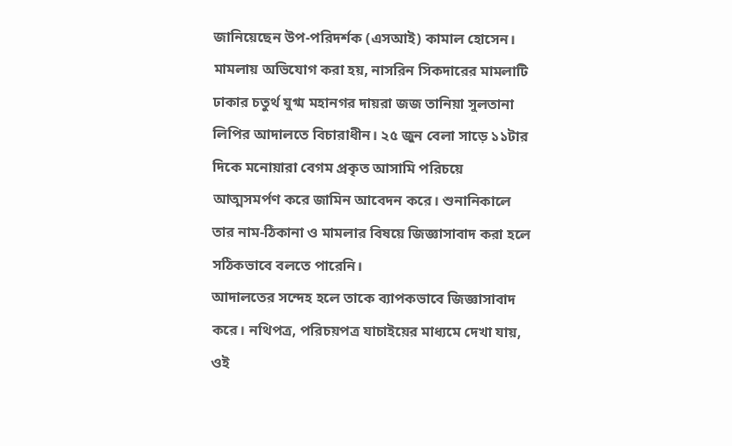জানিয়েছেন উপ-পরিদর্শক (এসআই) কামাল হোসেন।
মামলায় অভিযোগ করা হয়, নাসরিন সিকদারের মামলাটি ঢাকার চতুর্থ যুগ্ম মহানগর দায়রা জজ তানিয়া সুলতানা লিপির আদালতে বিচারাধীন। ২৫ জুন বেলা সাড়ে ১১টার দিকে মনোয়ারা বেগম প্রকৃত আসামি পরিচয়ে আত্মসমর্পণ করে জামিন আবেদন করে। শুনানিকালে তার নাম-ঠিকানা ও মামলার বিষয়ে জিজ্ঞাসাবাদ করা হলে সঠিকভাবে বলতে পারেনি।
আদালতের সন্দেহ হলে তাকে ব্যাপকভাবে জিজ্ঞাসাবাদ করে। নথিপত্র, পরিচয়পত্র যাচাইয়ের মাধ্যমে দেখা যায়, ওই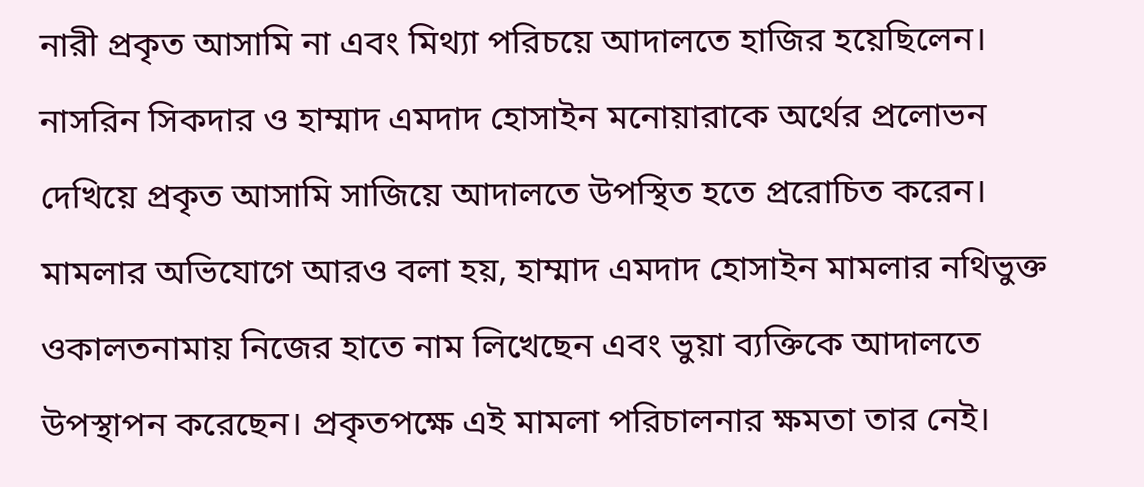নারী প্রকৃত আসামি না এবং মিথ্যা পরিচয়ে আদালতে হাজির হয়েছিলেন। নাসরিন সিকদার ও হাম্মাদ এমদাদ হোসাইন মনোয়ারাকে অর্থের প্রলোভন দেখিয়ে প্রকৃত আসামি সাজিয়ে আদালতে উপস্থিত হতে প্ররোচিত করেন।
মামলার অভিযোগে আরও বলা হয়, হাম্মাদ এমদাদ হোসাইন মামলার নথিভুক্ত ওকালতনামায় নিজের হাতে নাম লিখেছেন এবং ভুয়া ব্যক্তিকে আদালতে উপস্থাপন করেছেন। প্রকৃতপক্ষে এই মামলা পরিচালনার ক্ষমতা তার নেই।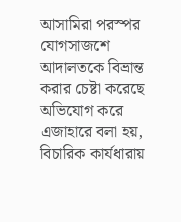আসামিরা পরস্পর যোগসাজশে আদালতকে বিভ্রান্ত করার চেষ্টা করেছে অভিযোগ করে এজাহারে বলা হয়, বিচারিক কার্যধারায়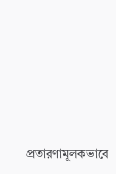প্রতারণামূলকভাবে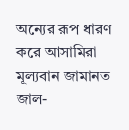অন্যের রূপ ধারণ করে আসামিরা মূল্যবান জামানত জাল-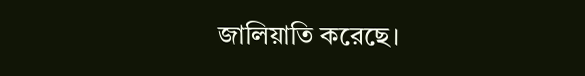জালিয়াতি করেছে।